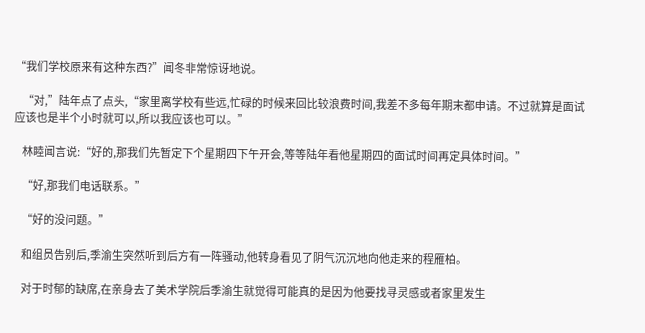“我们学校原来有这种东西?”闻冬非常惊讶地说。

    “对,”陆年点了点头,“家里离学校有些远,忙碌的时候来回比较浪费时间,我差不多每年期末都申请。不过就算是面试应该也是半个小时就可以,所以我应该也可以。”

    林睦闻言说:“好的,那我们先暂定下个星期四下午开会,等等陆年看他星期四的面试时间再定具体时间。”

    “好,那我们电话联系。”

    “好的没问题。”

    和组员告别后,季渝生突然听到后方有一阵骚动,他转身看见了阴气沉沉地向他走来的程雁柏。

    对于时郁的缺席,在亲身去了美术学院后季渝生就觉得可能真的是因为他要找寻灵感或者家里发生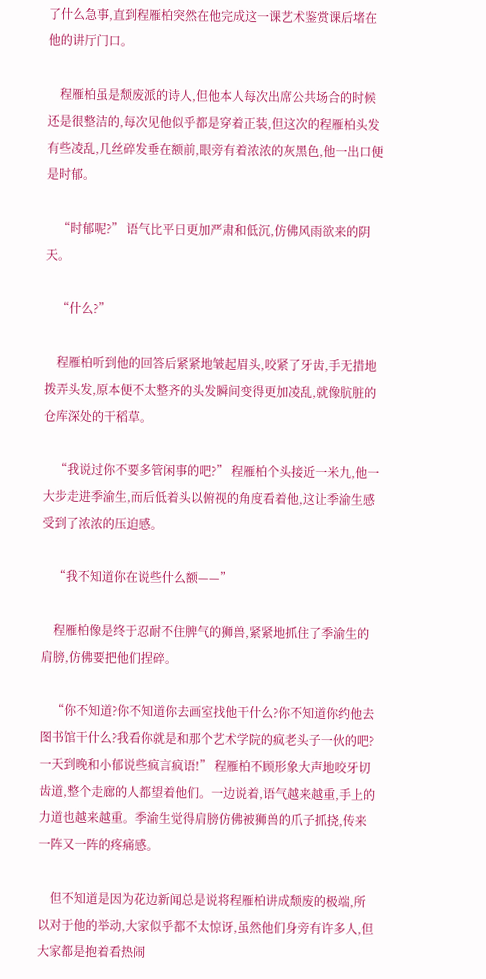了什么急事,直到程雁柏突然在他完成这一课艺术鉴赏课后堵在他的讲厅门口。

    程雁柏虽是颓废派的诗人,但他本人每次出席公共场合的时候还是很整洁的,每次见他似乎都是穿着正装,但这次的程雁柏头发有些凌乱,几丝碎发垂在额前,眼旁有着浓浓的灰黑色,他一出口便是时郁。

    “时郁呢?” 语气比平日更加严肃和低沉,仿佛风雨欲来的阴天。

    “什么?”

    程雁柏听到他的回答后紧紧地皱起眉头,咬紧了牙齿,手无措地拨弄头发,原本便不太整齐的头发瞬间变得更加凌乱,就像肮脏的仓库深处的干稻草。

    “我说过你不要多管闲事的吧?” 程雁柏个头接近一米九,他一大步走进季渝生,而后低着头以俯视的角度看着他,这让季渝生感受到了浓浓的压迫感。

    “我不知道你在说些什么额——”

    程雁柏像是终于忍耐不住脾气的狮兽,紧紧地抓住了季渝生的肩膀,仿佛要把他们捏碎。

    “你不知道?你不知道你去画室找他干什么?你不知道你约他去图书馆干什么?我看你就是和那个艺术学院的疯老头子一伙的吧?一天到晚和小郁说些疯言疯语!” 程雁柏不顾形象大声地咬牙切齿道,整个走廊的人都望着他们。一边说着,语气越来越重,手上的力道也越来越重。季渝生觉得肩膀仿佛被狮兽的爪子抓挠,传来一阵又一阵的疼痛感。

    但不知道是因为花边新闻总是说将程雁柏讲成颓废的极端,所以对于他的举动,大家似乎都不太惊讶,虽然他们身旁有许多人,但大家都是抱着看热闹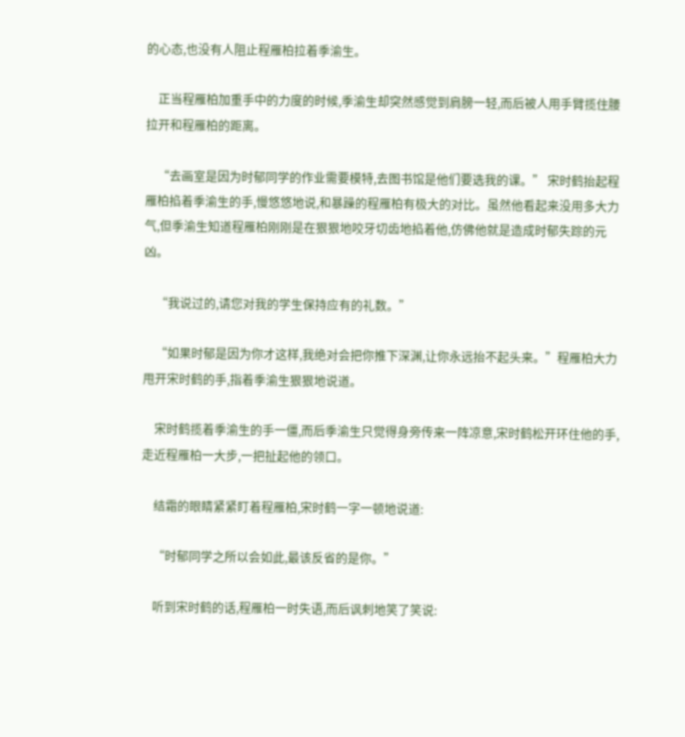的心态,也没有人阻止程雁柏拉着季渝生。

    正当程雁柏加重手中的力度的时候,季渝生却突然感觉到肩膀一轻,而后被人用手臂揽住腰拉开和程雁柏的距离。

    “去画室是因为时郁同学的作业需要模特,去图书馆是他们要选我的课。” 宋时鹤抬起程雁柏掐着季渝生的手,慢悠悠地说,和暴躁的程雁柏有极大的对比。虽然他看起来没用多大力气,但季渝生知道程雁柏刚刚是在狠狠地咬牙切齿地掐着他,仿佛他就是造成时郁失踪的元凶。

    “我说过的,请您对我的学生保持应有的礼数。”

    “如果时郁是因为你才这样,我绝对会把你推下深渊,让你永远抬不起头来。”程雁柏大力甩开宋时鹤的手,指着季渝生狠狠地说道。

    宋时鹤揽着季渝生的手一僵,而后季渝生只觉得身旁传来一阵凉意,宋时鹤松开环住他的手,走近程雁柏一大步,一把扯起他的领口。

    结霜的眼睛紧紧盯着程雁柏,宋时鹤一字一顿地说道:

    “时郁同学之所以会如此,最该反省的是你。”

    听到宋时鹤的话,程雁柏一时失语,而后讽刺地笑了笑说: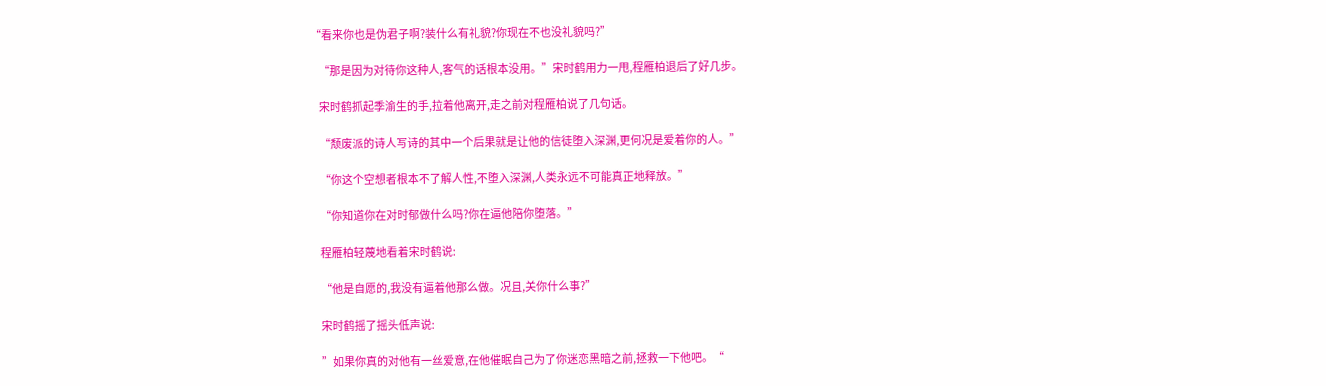“看来你也是伪君子啊?装什么有礼貌?你现在不也没礼貌吗?”

    “那是因为对待你这种人,客气的话根本没用。”宋时鹤用力一甩,程雁柏退后了好几步。

    宋时鹤抓起季渝生的手,拉着他离开,走之前对程雁柏说了几句话。

    “颓废派的诗人写诗的其中一个后果就是让他的信徒堕入深渊,更何况是爱着你的人。”

    “你这个空想者根本不了解人性,不堕入深渊,人类永远不可能真正地释放。”

    “你知道你在对时郁做什么吗?你在逼他陪你堕落。”

    程雁柏轻蔑地看着宋时鹤说:

    “他是自愿的,我没有逼着他那么做。况且,关你什么事?”

    宋时鹤摇了摇头低声说:

    ”如果你真的对他有一丝爱意,在他催眠自己为了你迷恋黑暗之前,拯救一下他吧。“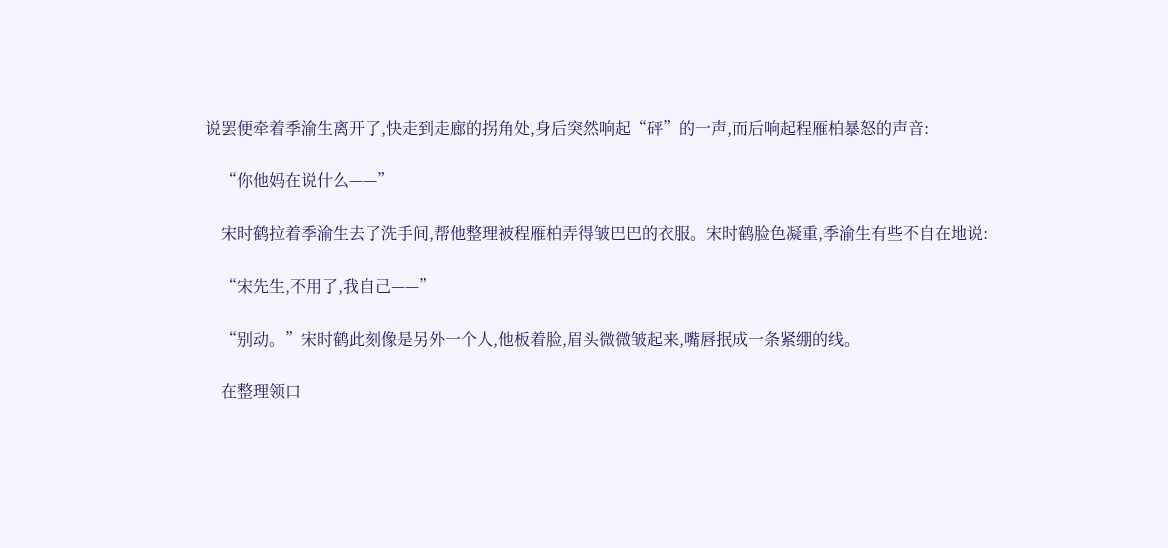说罢便牵着季渝生离开了,快走到走廊的拐角处,身后突然响起“砰”的一声,而后响起程雁柏暴怒的声音:

    “你他妈在说什么——”

    宋时鹤拉着季渝生去了洗手间,帮他整理被程雁柏弄得皱巴巴的衣服。宋时鹤脸色凝重,季渝生有些不自在地说:

    “宋先生,不用了,我自己——”

    “别动。”宋时鹤此刻像是另外一个人,他板着脸,眉头微微皱起来,嘴唇抿成一条紧绷的线。

    在整理领口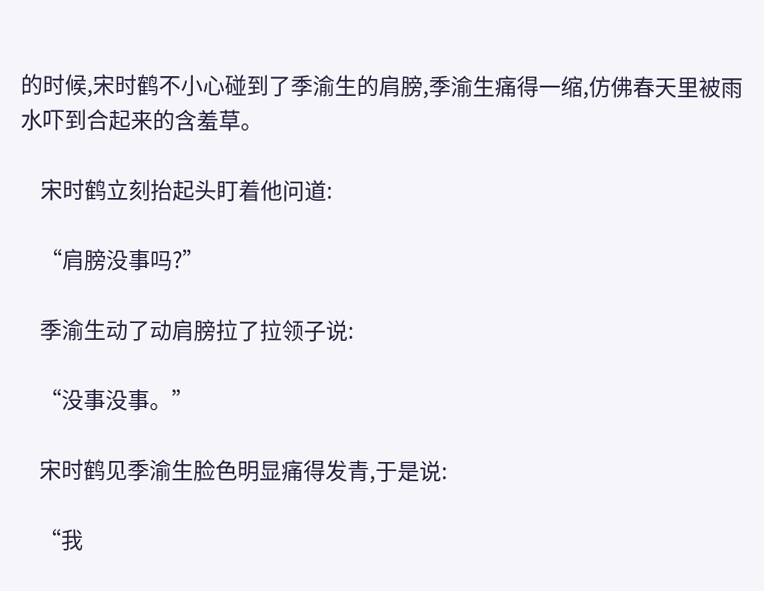的时候,宋时鹤不小心碰到了季渝生的肩膀,季渝生痛得一缩,仿佛春天里被雨水吓到合起来的含羞草。

    宋时鹤立刻抬起头盯着他问道:

    “肩膀没事吗?”

    季渝生动了动肩膀拉了拉领子说:

    “没事没事。”

    宋时鹤见季渝生脸色明显痛得发青,于是说:

    “我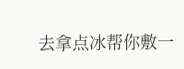去拿点冰帮你敷一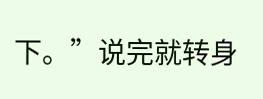下。”说完就转身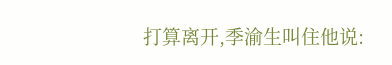打算离开,季渝生叫住他说: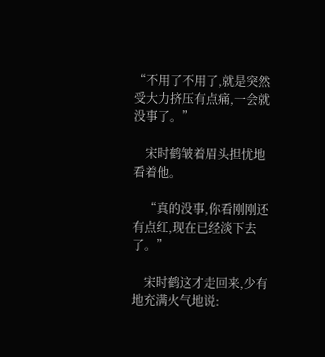“不用了不用了,就是突然受大力挤压有点痛,一会就没事了。”

    宋时鹤皱着眉头担忧地看着他。

    “真的没事,你看刚刚还有点红,现在已经淡下去了。”

    宋时鹤这才走回来,少有地充满火气地说: